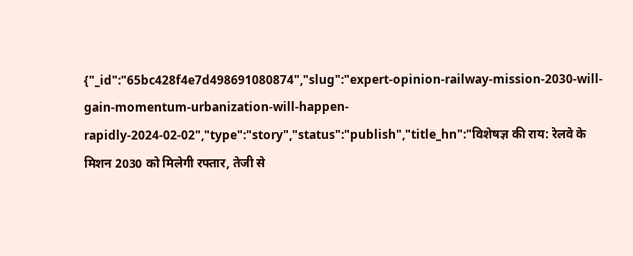{"_id":"65bc428f4e7d498691080874","slug":"expert-opinion-railway-mission-2030-will-gain-momentum-urbanization-will-happen-rapidly-2024-02-02","type":"story","status":"publish","title_hn":"विशेषज्ञ की राय: रेलवे के मिशन 2030 को मिलेगी रफ्तार, तेजी से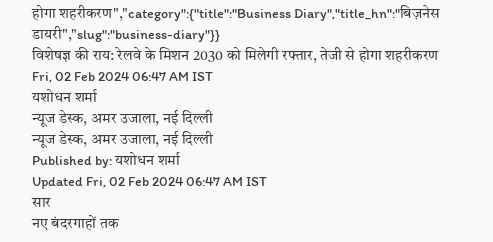होगा शहरीकरण","category":{"title":"Business Diary","title_hn":"बिज़नेस डायरी","slug":"business-diary"}}
विशेषज्ञ की राय: रेलवे के मिशन 2030 को मिलेगी रफ्तार, तेजी से होगा शहरीकरण
Fri, 02 Feb 2024 06:47 AM IST
यशोधन शर्मा
न्यूज डेस्क, अमर उजाला, नई दिल्ली
न्यूज डेस्क, अमर उजाला, नई दिल्ली
Published by: यशोधन शर्मा
Updated Fri, 02 Feb 2024 06:47 AM IST
सार
नए बंदरगाहों तक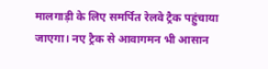मालगाड़ी के लिए समर्पित रेलवे ट्रैक पहुंचाया जाएगा। नए ट्रैक से आवागमन भी आसान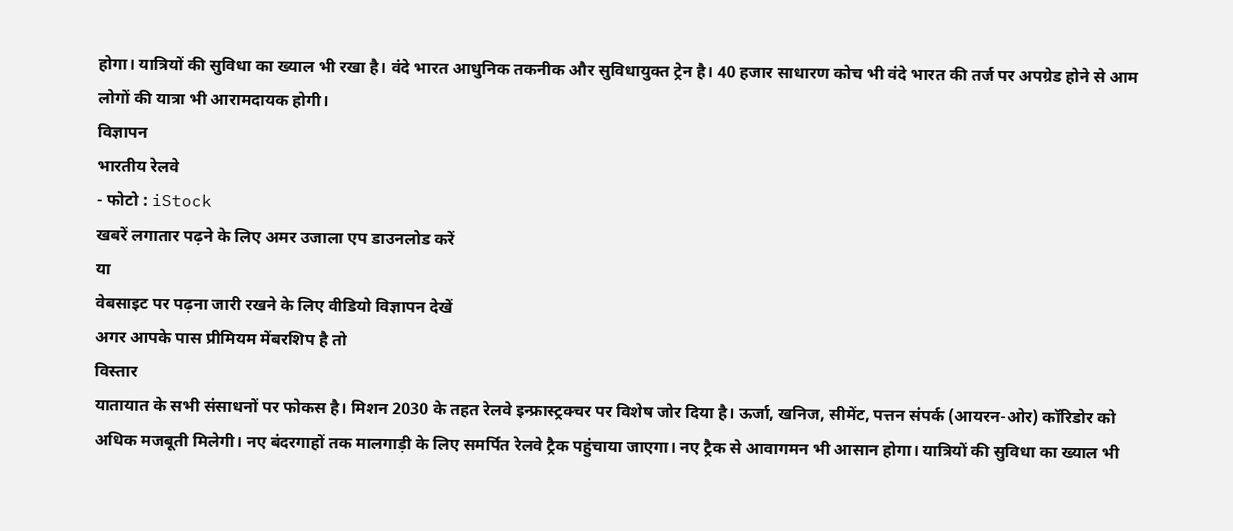होगा। यात्रियों की सुविधा का ख्याल भी रखा है। वंदे भारत आधुनिक तकनीक और सुविधायुक्त ट्रेन है। 40 हजार साधारण कोच भी वंदे भारत की तर्ज पर अपग्रेड होने से आम लोगों की यात्रा भी आरामदायक होगी।
विज्ञापन
भारतीय रेलवे
- फोटो : iStock
खबरें लगातार पढ़ने के लिए अमर उजाला एप डाउनलोड करें
या
वेबसाइट पर पढ़ना जारी रखने के लिए वीडियो विज्ञापन देखें
अगर आपके पास प्रीमियम मेंबरशिप है तो
विस्तार
यातायात के सभी संसाधनों पर फोकस है। मिशन 2030 के तहत रेलवे इन्फ्रास्ट्रक्चर पर विशेष जोर दिया है। ऊर्जा, खनिज, सीमेंट, पत्तन संपर्क (आयरन-ओर) कॉरिडोर को अधिक मजबूती मिलेगी। नए बंदरगाहों तक मालगाड़ी के लिए समर्पित रेलवे ट्रैक पहुंचाया जाएगा। नए ट्रैक से आवागमन भी आसान होगा। यात्रियों की सुविधा का ख्याल भी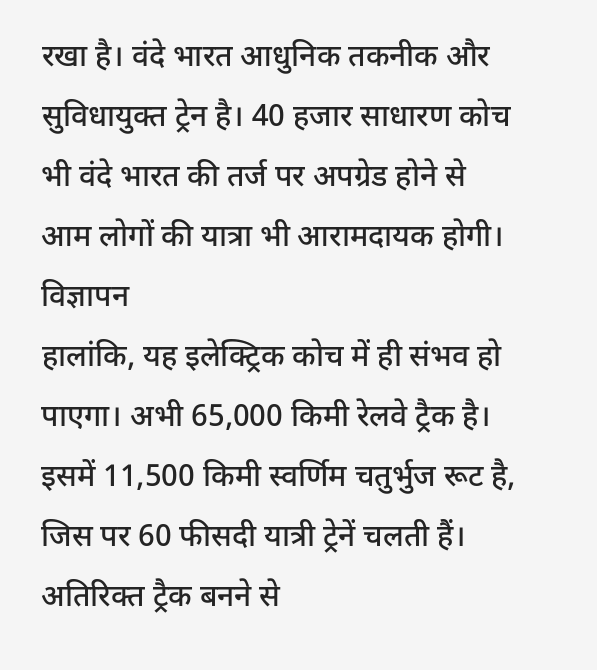रखा है। वंदे भारत आधुनिक तकनीक और सुविधायुक्त ट्रेन है। 40 हजार साधारण कोच भी वंदे भारत की तर्ज पर अपग्रेड होने से आम लोगों की यात्रा भी आरामदायक होगी।
विज्ञापन
हालांकि, यह इलेक्ट्रिक कोच में ही संभव हो पाएगा। अभी 65,000 किमी रेलवे ट्रैक है। इसमें 11,500 किमी स्वर्णिम चतुर्भुज रूट है, जिस पर 60 फीसदी यात्री ट्रेनें चलती हैं। अतिरिक्त ट्रैक बनने से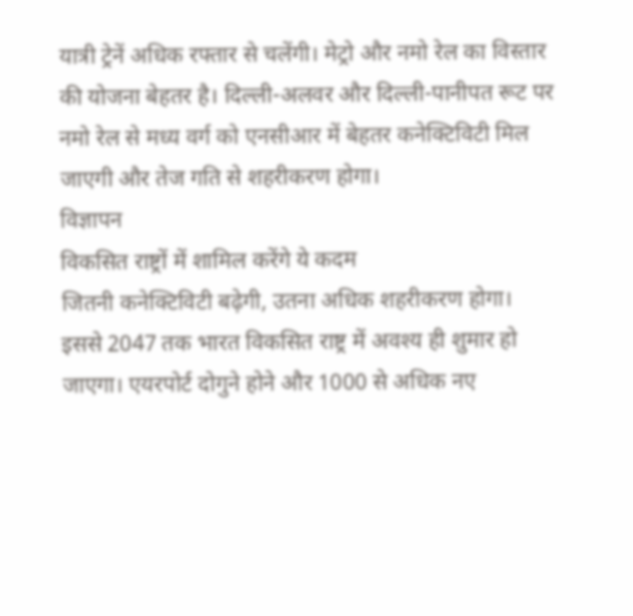यात्री ट्रेनें अधिक रफ्तार से चलेंगी। मेट्रो और नमो रेल का विस्तार की योजना बेहतर है। दिल्ली-अलवर और दिल्ली-पानीपत रूट पर नमो रेल से मध्य वर्ग को एनसीआर में बेहतर कनेक्टिविटी मिल जाएगी और तेज गति से शहरीकरण होगा।
विज्ञापन
विकसित राष्ट्रों में शामिल करेंगे ये कदम
जितनी कनेक्टिविटी बढ़ेगी, उतना अधिक शहरीकरण होगा। इससे 2047 तक भारत विकसित राष्ट्र में अवश्य ही शुमार हो जाएगा। एयरपोर्ट दोगुने होने और 1000 से अधिक नए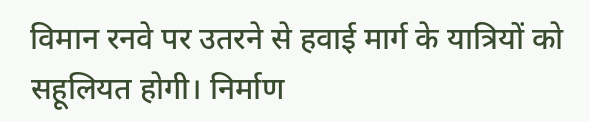विमान रनवे पर उतरने से हवाई मार्ग के यात्रियों को सहूलियत होगी। निर्माण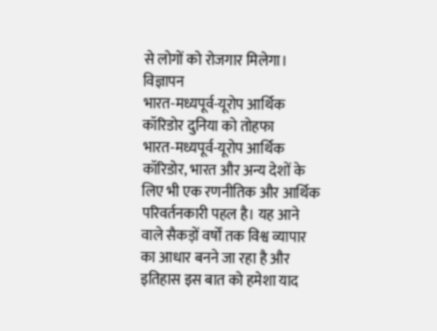से लोगों को रोजगार मिलेगा।
विज्ञापन
भारत-मध्यपूर्व-यूरोप आर्थिक कॉरिडोर दुनिया को तोहफा
भारत-मध्यपूर्व-यूरोप आर्थिक कॉरिडोर, भारत और अन्य देशों के लिए भी एक रणनीतिक और आर्थिक परिवर्तनकारी पहल है। यह आने वाले सैकड़ों वर्षों तक विश्व व्यापार का आधार बनने जा रहा है और इतिहास इस बात को हमेशा याद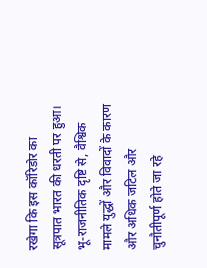रखेगा कि इस कॉरिडोर का सूत्रपात भारत की धरती पर हुआ। भू-राजनीतिक दृष्टि से, वैश्विक मामले युद्धों और विवादों के कारण और अधिक जटिल और चुनौतीपूर्ण होते जा रहे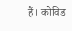हैं। कोविड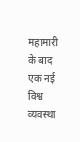महामारी के बाद एक नई विश्व व्यवस्था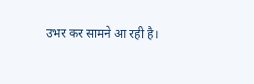उभर कर सामने आ रही है।